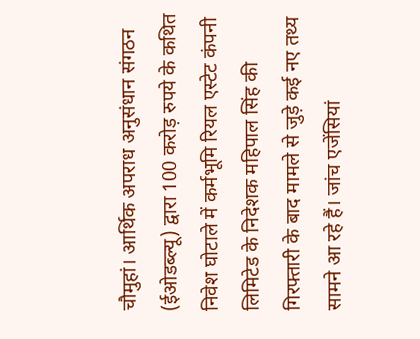चौमुहां। आर्थिक अपराध अनुसंधान संगठन (ईओडब्ल्यू) द्वारा 100 करोड़ रुपये के कथित निवेश घोटाले में कर्मभूमि रियल एस्टेट कंपनी लिमिटेड के निदेशक महिपाल सिंह की गिरफ्तारी के बाद मामले से जुड़े कई नए तथ्य सामने आ रहे हैं। जांच एजेंसियां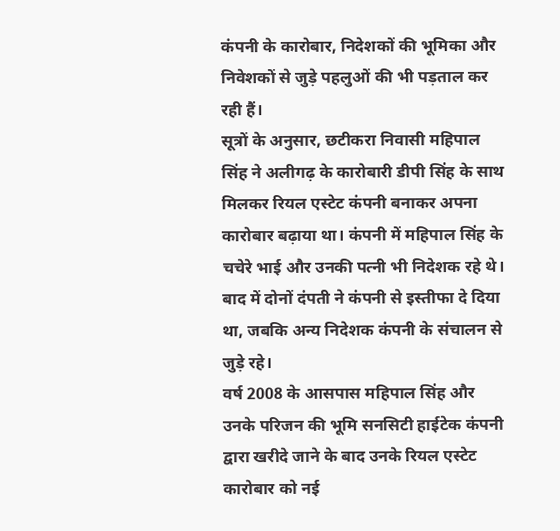कंपनी के कारोबार, निदेशकों की भूमिका और निवेशकों से जुड़े पहलुओं की भी पड़ताल कर रही हैं।
सूत्रों के अनुसार, छटीकरा निवासी महिपाल सिंह ने अलीगढ़ के कारोबारी डीपी सिंह के साथ मिलकर रियल एस्टेट कंपनी बनाकर अपना कारोबार बढ़ाया था। कंपनी में महिपाल सिंह के चचेरे भाई और उनकी पत्नी भी निदेशक रहे थे। बाद में दोनों दंपती ने कंपनी से इस्तीफा दे दिया था, जबकि अन्य निदेशक कंपनी के संचालन से जुड़े रहे।
वर्ष 2008 के आसपास महिपाल सिंह और उनके परिजन की भूमि सनसिटी हाईटेक कंपनी द्वारा खरीदे जाने के बाद उनके रियल एस्टेट कारोबार को नई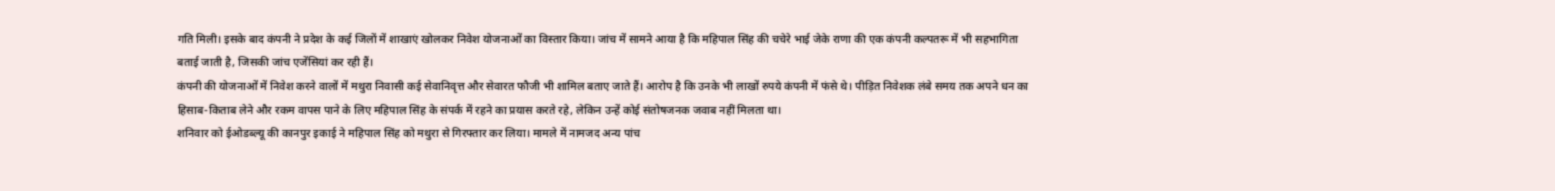गति मिली। इसके बाद कंपनी ने प्रदेश के कई जिलों में शाखाएं खोलकर निवेश योजनाओं का विस्तार किया। जांच में सामने आया है कि महिपाल सिंह की चचेरे भाई जेके राणा की एक कंपनी कल्पतरू में भी सहभागिता बताई जाती है, जिसकी जांच एजेंसियां कर रही हैं।
कंपनी की योजनाओं में निवेश करने वालों में मथुरा निवासी कई सेवानिवृत्त और सेवारत फौजी भी शामिल बताए जाते हैं। आरोप है कि उनके भी लाखों रुपये कंपनी में फंसे थे। पीड़ित निवेशक लंबे समय तक अपने धन का हिसाब-किताब लेने और रकम वापस पाने के लिए महिपाल सिंह के संपर्क में रहने का प्रयास करते रहे, लेकिन उन्हें कोई संतोषजनक जवाब नहीं मिलता था।
शनिवार को ईओडब्ल्यू की कानपुर इकाई ने महिपाल सिंह को मथुरा से गिरफ्तार कर लिया। मामले में नामजद अन्य पांच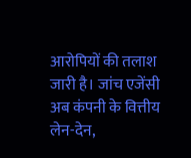आरोपियों की तलाश जारी है। जांच एजेंसी अब कंपनी के वित्तीय लेन-देन,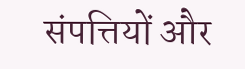संपत्तियों और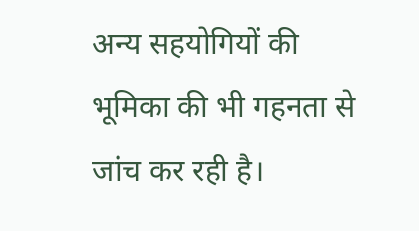अन्य सहयोगियों की भूमिका की भी गहनता से जांच कर रही है।